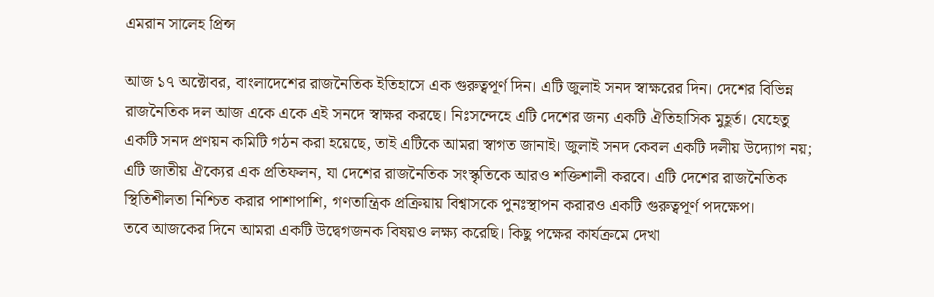এমরান সালেহ প্রিন্স

আজ ১৭ অক্টোবর, বাংলাদেশের রাজনৈতিক ইতিহাসে এক গুরুত্বপূর্ণ দিন। এটি জুলাই সনদ স্বাক্ষরের দিন। দেশের বিভিন্ন রাজনৈতিক দল আজ একে একে এই সনদে স্বাক্ষর করছে। নিঃসন্দেহে এটি দেশের জন্য একটি ঐতিহাসিক মুহূর্ত। যেহেতু একটি সনদ প্রণয়ন কমিটি গঠন করা হয়েছে, তাই এটিকে আমরা স্বাগত জানাই। জুলাই সনদ কেবল একটি দলীয় উদ্যোগ নয়; এটি জাতীয় ঐক্যের এক প্রতিফলন, যা দেশের রাজনৈতিক সংস্কৃতিকে আরও শক্তিশালী করবে। এটি দেশের রাজনৈতিক স্থিতিশীলতা নিশ্চিত করার পাশাপাশি, গণতান্ত্রিক প্রক্রিয়ায় বিশ্বাসকে পুনঃস্থাপন করারও একটি গুরুত্বপূর্ণ পদক্ষেপ।
তবে আজকের দিনে আমরা একটি উদ্বেগজনক বিষয়ও লক্ষ্য করেছি। কিছু পক্ষের কার্যক্রমে দেখা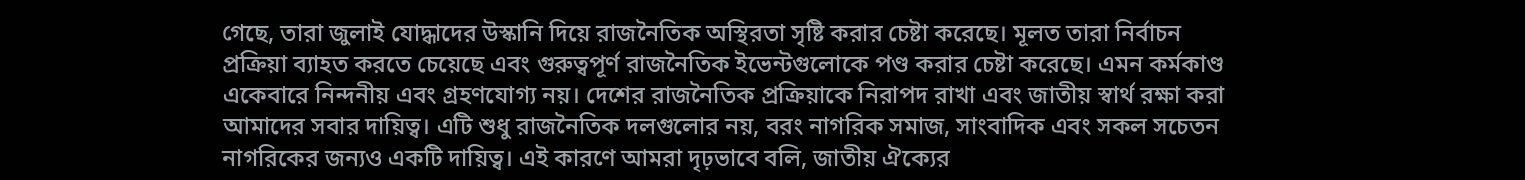গেছে, তারা জুলাই যোদ্ধাদের উস্কানি দিয়ে রাজনৈতিক অস্থিরতা সৃষ্টি করার চেষ্টা করেছে। মূলত তারা নির্বাচন প্রক্রিয়া ব্যাহত করতে চেয়েছে এবং গুরুত্বপূর্ণ রাজনৈতিক ইভেন্টগুলোকে পণ্ড করার চেষ্টা করেছে। এমন কর্মকাণ্ড একেবারে নিন্দনীয় এবং গ্রহণযোগ্য নয়। দেশের রাজনৈতিক প্রক্রিয়াকে নিরাপদ রাখা এবং জাতীয় স্বার্থ রক্ষা করা আমাদের সবার দায়িত্ব। এটি শুধু রাজনৈতিক দলগুলোর নয়, বরং নাগরিক সমাজ, সাংবাদিক এবং সকল সচেতন নাগরিকের জন্যও একটি দায়িত্ব। এই কারণে আমরা দৃঢ়ভাবে বলি, জাতীয় ঐক্যের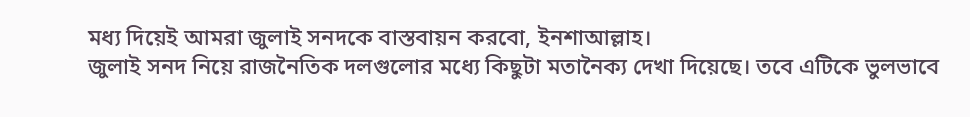মধ্য দিয়েই আমরা জুলাই সনদকে বাস্তবায়ন করবো, ইনশাআল্লাহ।
জুলাই সনদ নিয়ে রাজনৈতিক দলগুলোর মধ্যে কিছুটা মতানৈক্য দেখা দিয়েছে। তবে এটিকে ভুলভাবে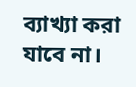ব্যাখ্যা করা যাবে না।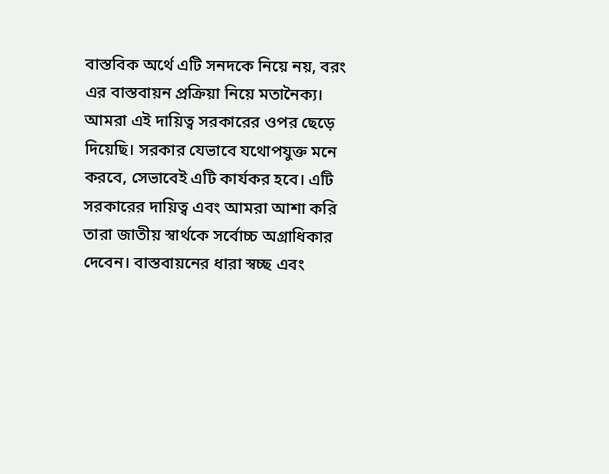বাস্তবিক অর্থে এটি সনদকে নিয়ে নয়, বরং এর বাস্তবায়ন প্রক্রিয়া নিয়ে মতানৈক্য। আমরা এই দায়িত্ব সরকারের ওপর ছেড়ে দিয়েছি। সরকার যেভাবে যথোপযুক্ত মনে করবে, সেভাবেই এটি কার্যকর হবে। এটি সরকারের দায়িত্ব এবং আমরা আশা করি তারা জাতীয় স্বার্থকে সর্বোচ্চ অগ্রাধিকার দেবেন। বাস্তবায়নের ধারা স্বচ্ছ এবং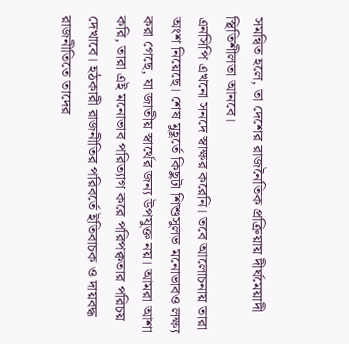সমন্বিত হলে, তা দেশের রাজনৈতিক প্রক্রিয়ায় দীর্ঘমেয়াদী স্থিতিশীলতা আনবে।
এনসিপি এখনো সনদে স্বাক্ষর করেনি। তবে আলোচনায় তারা অংশ নিয়েছে। শেষ মুহূর্তে কিছুটা শিশুসুলভ মনোভাবও লক্ষ্য করা গেছে, যা জাতীয় স্বার্থের জন্য উপযুক্ত নয়। আমরা আশা করি, তারা এই মনোভাব পরিত্যাগ করে পরিপক্বতার পরিচয় দেখাবে। হঠকারী রাজনীতির পরিবর্তে ইতিবাচক ও দায়বদ্ধ রাজনীতিতে তাদের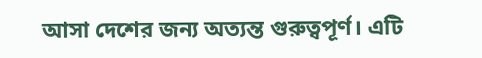আসা দেশের জন্য অত্যন্ত গুরুত্বপূর্ণ। এটি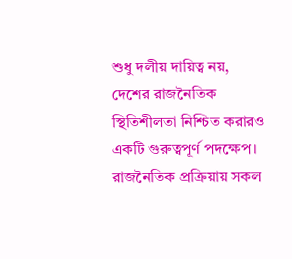শুধু দলীয় দায়িত্ব নয়, দেশের রাজনৈতিক স্থিতিশীলতা নিশ্চিত করারও একটি গুরুত্বপূর্ণ পদক্ষেপ। রাজনৈতিক প্রক্রিয়ায় সকল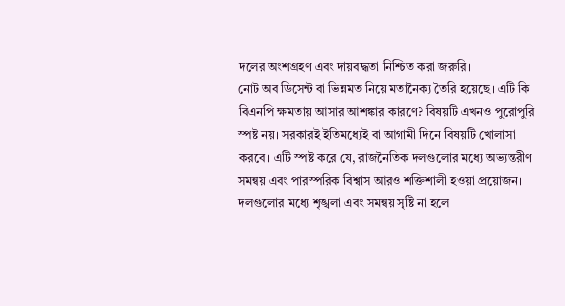দলের অংশগ্রহণ এবং দায়বদ্ধতা নিশ্চিত করা জরুরি।
নোট অব ডিসেন্ট বা ভিন্নমত নিয়ে মতানৈক্য তৈরি হয়েছে। এটি কি বিএনপি ক্ষমতায় আসার আশঙ্কার কারণে? বিষয়টি এখনও পুরোপুরি স্পষ্ট নয়। সরকারই ইতিমধ্যেই বা আগামী দিনে বিষয়টি খোলাসা করবে। এটি স্পষ্ট করে যে, রাজনৈতিক দলগুলোর মধ্যে অভ্যন্তরীণ সমন্বয় এবং পারস্পরিক বিশ্বাস আরও শক্তিশালী হওয়া প্রয়োজন। দলগুলোর মধ্যে শৃঙ্খলা এবং সমন্বয় সৃষ্টি না হলে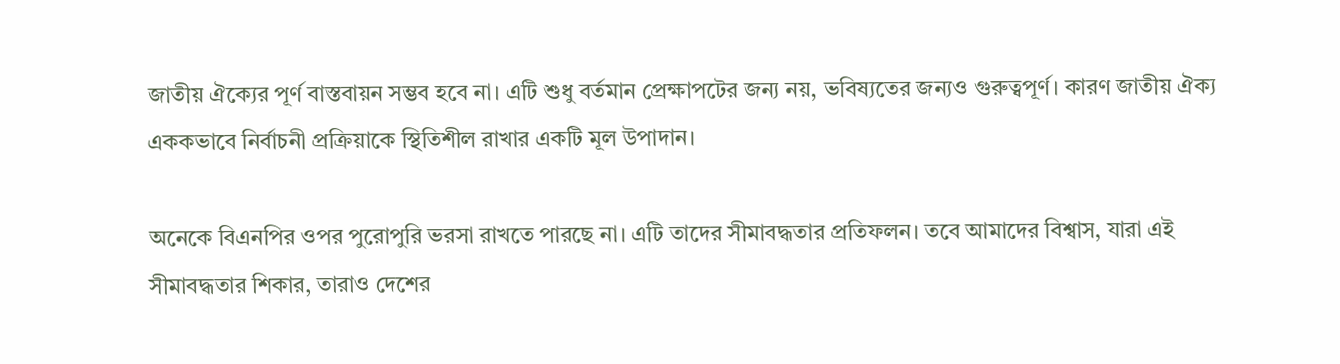জাতীয় ঐক্যের পূর্ণ বাস্তবায়ন সম্ভব হবে না। এটি শুধু বর্তমান প্রেক্ষাপটের জন্য নয়, ভবিষ্যতের জন্যও গুরুত্বপূর্ণ। কারণ জাতীয় ঐক্য এককভাবে নির্বাচনী প্রক্রিয়াকে স্থিতিশীল রাখার একটি মূল উপাদান।

অনেকে বিএনপির ওপর পুরোপুরি ভরসা রাখতে পারছে না। এটি তাদের সীমাবদ্ধতার প্রতিফলন। তবে আমাদের বিশ্বাস, যারা এই সীমাবদ্ধতার শিকার, তারাও দেশের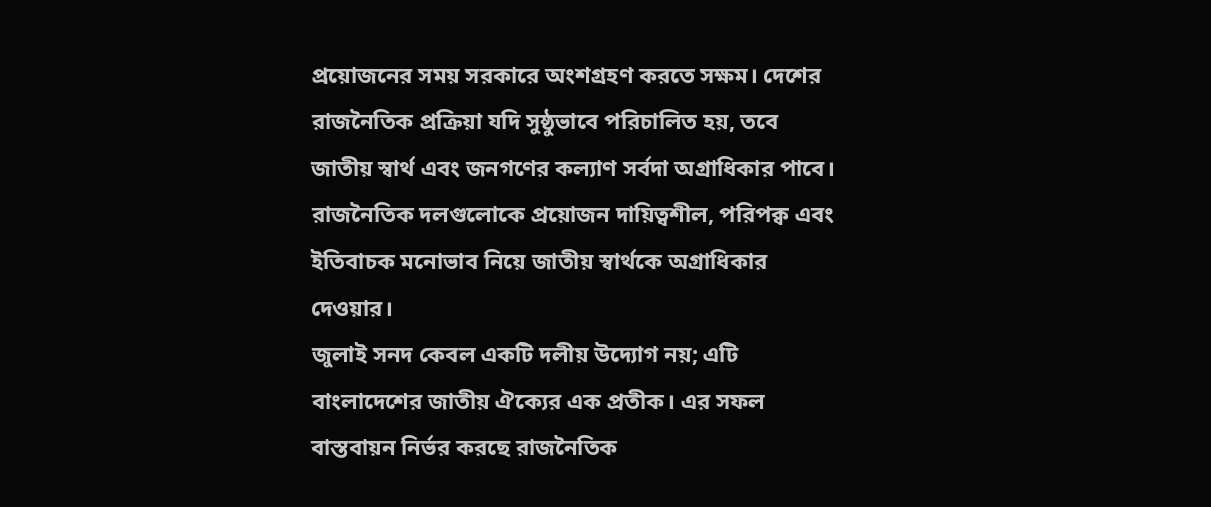প্রয়োজনের সময় সরকারে অংশগ্রহণ করতে সক্ষম। দেশের রাজনৈতিক প্রক্রিয়া যদি সুষ্ঠুভাবে পরিচালিত হয়, তবে জাতীয় স্বার্থ এবং জনগণের কল্যাণ সর্বদা অগ্রাধিকার পাবে। রাজনৈতিক দলগুলোকে প্রয়োজন দায়িত্বশীল, পরিপক্ব এবং ইতিবাচক মনোভাব নিয়ে জাতীয় স্বার্থকে অগ্রাধিকার দেওয়ার।
জুলাই সনদ কেবল একটি দলীয় উদ্যোগ নয়; এটি বাংলাদেশের জাতীয় ঐক্যের এক প্রতীক। এর সফল বাস্তবায়ন নির্ভর করছে রাজনৈতিক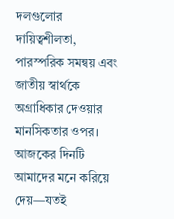দলগুলোর দায়িত্বশীলতা, পারস্পরিক সমন্বয় এবং জাতীয় স্বার্থকে অগ্রাধিকার দেওয়ার মানসিকতার ওপর। আজকের দিনটি আমাদের মনে করিয়ে দেয়—যতই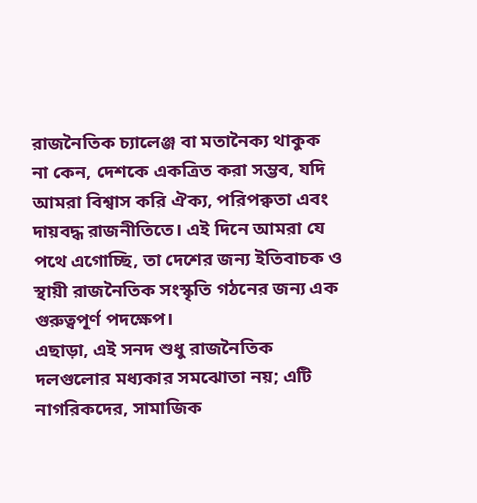রাজনৈতিক চ্যালেঞ্জ বা মতানৈক্য থাকুক না কেন, দেশকে একত্রিত করা সম্ভব, যদি আমরা বিশ্বাস করি ঐক্য, পরিপক্বতা এবং দায়বদ্ধ রাজনীতিতে। এই দিনে আমরা যে পথে এগোচ্ছি, তা দেশের জন্য ইতিবাচক ও স্থায়ী রাজনৈতিক সংস্কৃতি গঠনের জন্য এক গুরুত্বপূর্ণ পদক্ষেপ।
এছাড়া, এই সনদ শুধু রাজনৈতিক দলগুলোর মধ্যকার সমঝোতা নয়; এটি নাগরিকদের, সামাজিক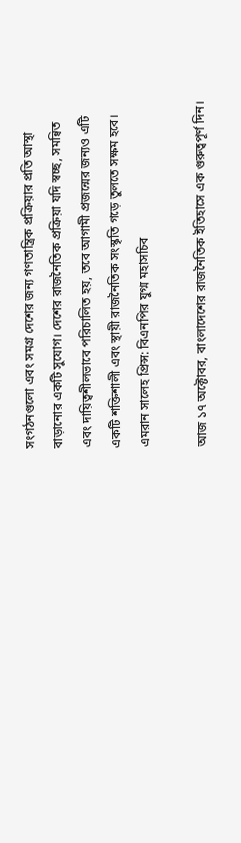সংগঠনগুলো এবং সমগ্র দেশের জন্য গণতান্ত্রিক প্রক্রিয়ার প্রতি আস্থা বাড়ানোর একটি সুযোগ। দেশের রাজনৈতিক প্রক্রিয়া যদি স্বচ্ছ, সমন্বিত এবং দায়িত্বশীলভাবে পরিচালিত হয়, তবে আগামী প্রজন্মের জন্যও এটি একটি শক্তিশালী এবং স্থায়ী রাজনৈতিক সংস্কৃতি গড়ে তুলতে সক্ষম হবে।
এমরান সালেহ প্রিন্স: বিএনপির যুগ্ম মহাসচিব

আজ ১৭ অক্টোবর, বাংলাদেশের রাজনৈতিক ইতিহাসে এক গুরুত্বপূর্ণ দিন।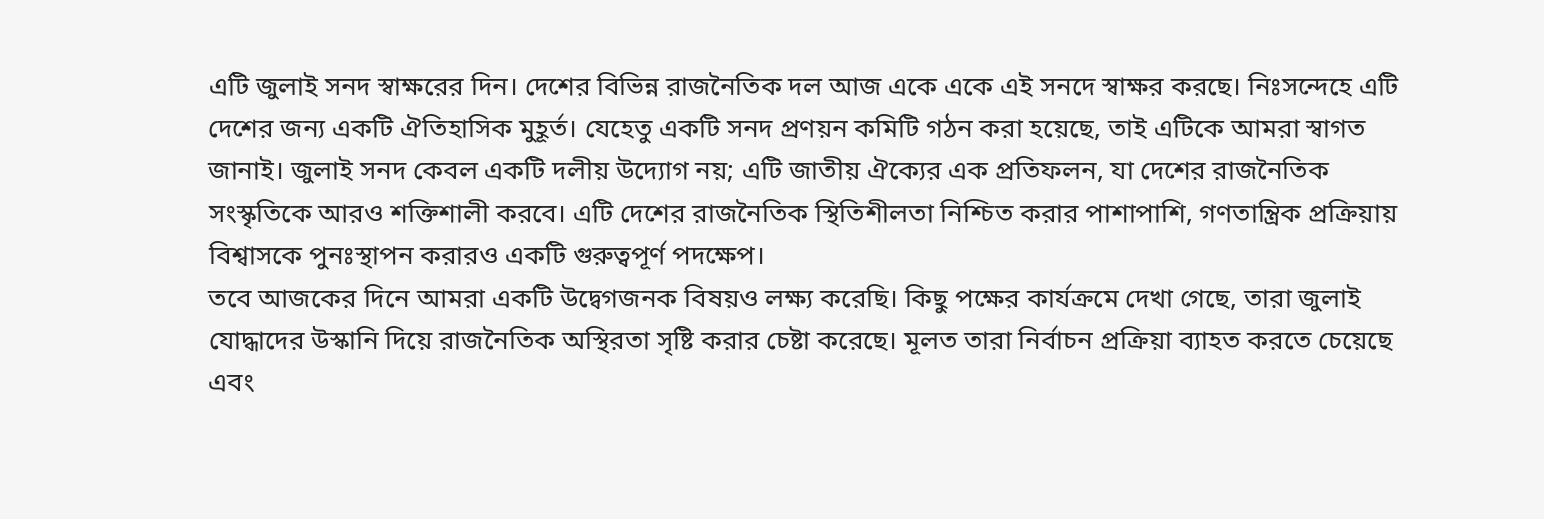এটি জুলাই সনদ স্বাক্ষরের দিন। দেশের বিভিন্ন রাজনৈতিক দল আজ একে একে এই সনদে স্বাক্ষর করছে। নিঃসন্দেহে এটি দেশের জন্য একটি ঐতিহাসিক মুহূর্ত। যেহেতু একটি সনদ প্রণয়ন কমিটি গঠন করা হয়েছে, তাই এটিকে আমরা স্বাগত জানাই। জুলাই সনদ কেবল একটি দলীয় উদ্যোগ নয়; এটি জাতীয় ঐক্যের এক প্রতিফলন, যা দেশের রাজনৈতিক সংস্কৃতিকে আরও শক্তিশালী করবে। এটি দেশের রাজনৈতিক স্থিতিশীলতা নিশ্চিত করার পাশাপাশি, গণতান্ত্রিক প্রক্রিয়ায় বিশ্বাসকে পুনঃস্থাপন করারও একটি গুরুত্বপূর্ণ পদক্ষেপ।
তবে আজকের দিনে আমরা একটি উদ্বেগজনক বিষয়ও লক্ষ্য করেছি। কিছু পক্ষের কার্যক্রমে দেখা গেছে, তারা জুলাই যোদ্ধাদের উস্কানি দিয়ে রাজনৈতিক অস্থিরতা সৃষ্টি করার চেষ্টা করেছে। মূলত তারা নির্বাচন প্রক্রিয়া ব্যাহত করতে চেয়েছে এবং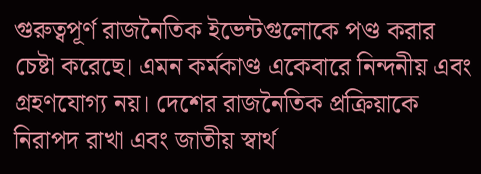গুরুত্বপূর্ণ রাজনৈতিক ইভেন্টগুলোকে পণ্ড করার চেষ্টা করেছে। এমন কর্মকাণ্ড একেবারে নিন্দনীয় এবং গ্রহণযোগ্য নয়। দেশের রাজনৈতিক প্রক্রিয়াকে নিরাপদ রাখা এবং জাতীয় স্বার্থ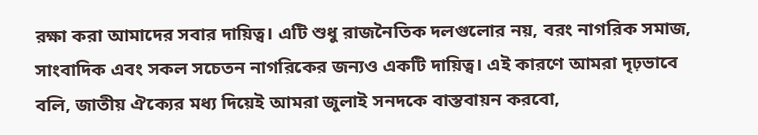রক্ষা করা আমাদের সবার দায়িত্ব। এটি শুধু রাজনৈতিক দলগুলোর নয়, বরং নাগরিক সমাজ, সাংবাদিক এবং সকল সচেতন নাগরিকের জন্যও একটি দায়িত্ব। এই কারণে আমরা দৃঢ়ভাবে বলি, জাতীয় ঐক্যের মধ্য দিয়েই আমরা জুলাই সনদকে বাস্তবায়ন করবো,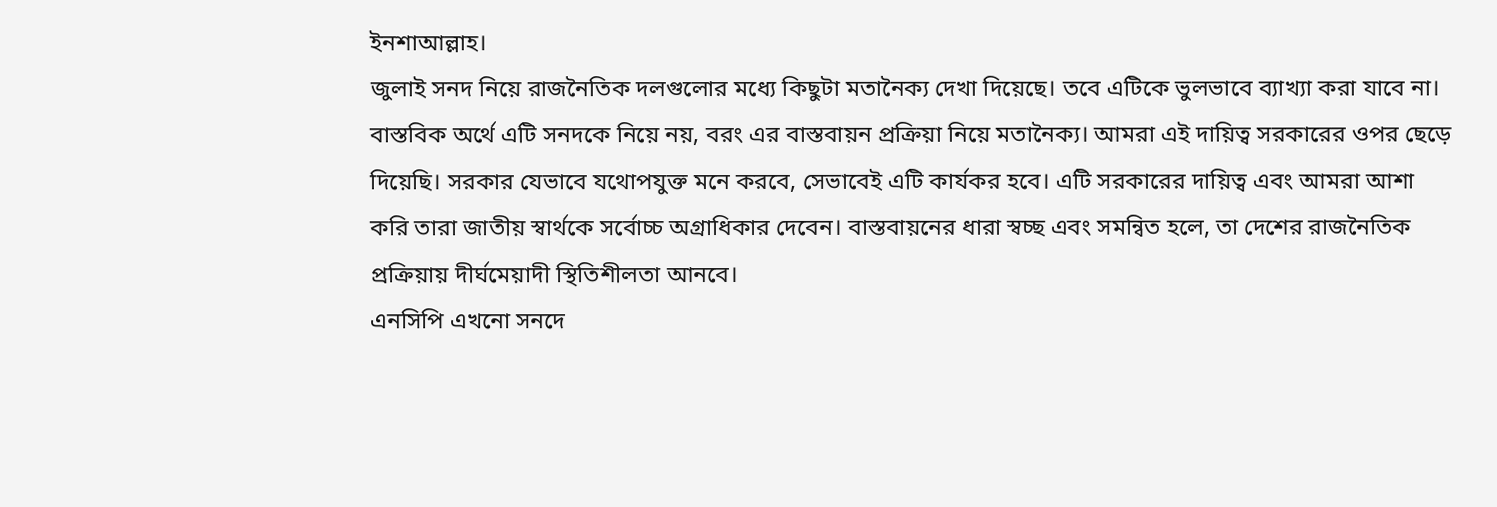ইনশাআল্লাহ।
জুলাই সনদ নিয়ে রাজনৈতিক দলগুলোর মধ্যে কিছুটা মতানৈক্য দেখা দিয়েছে। তবে এটিকে ভুলভাবে ব্যাখ্যা করা যাবে না। বাস্তবিক অর্থে এটি সনদকে নিয়ে নয়, বরং এর বাস্তবায়ন প্রক্রিয়া নিয়ে মতানৈক্য। আমরা এই দায়িত্ব সরকারের ওপর ছেড়ে দিয়েছি। সরকার যেভাবে যথোপযুক্ত মনে করবে, সেভাবেই এটি কার্যকর হবে। এটি সরকারের দায়িত্ব এবং আমরা আশা করি তারা জাতীয় স্বার্থকে সর্বোচ্চ অগ্রাধিকার দেবেন। বাস্তবায়নের ধারা স্বচ্ছ এবং সমন্বিত হলে, তা দেশের রাজনৈতিক প্রক্রিয়ায় দীর্ঘমেয়াদী স্থিতিশীলতা আনবে।
এনসিপি এখনো সনদে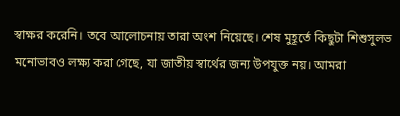স্বাক্ষর করেনি। তবে আলোচনায় তারা অংশ নিয়েছে। শেষ মুহূর্তে কিছুটা শিশুসুলভ মনোভাবও লক্ষ্য করা গেছে, যা জাতীয় স্বার্থের জন্য উপযুক্ত নয়। আমরা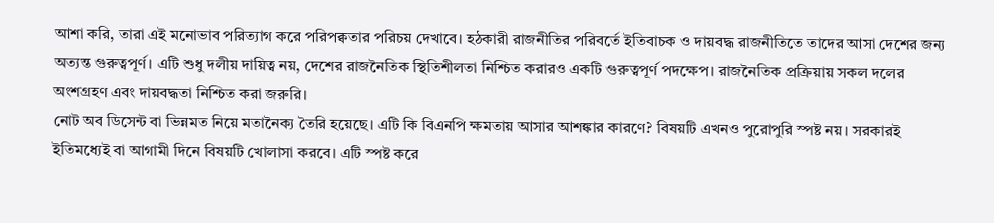আশা করি, তারা এই মনোভাব পরিত্যাগ করে পরিপক্বতার পরিচয় দেখাবে। হঠকারী রাজনীতির পরিবর্তে ইতিবাচক ও দায়বদ্ধ রাজনীতিতে তাদের আসা দেশের জন্য অত্যন্ত গুরুত্বপূর্ণ। এটি শুধু দলীয় দায়িত্ব নয়, দেশের রাজনৈতিক স্থিতিশীলতা নিশ্চিত করারও একটি গুরুত্বপূর্ণ পদক্ষেপ। রাজনৈতিক প্রক্রিয়ায় সকল দলের অংশগ্রহণ এবং দায়বদ্ধতা নিশ্চিত করা জরুরি।
নোট অব ডিসেন্ট বা ভিন্নমত নিয়ে মতানৈক্য তৈরি হয়েছে। এটি কি বিএনপি ক্ষমতায় আসার আশঙ্কার কারণে? বিষয়টি এখনও পুরোপুরি স্পষ্ট নয়। সরকারই ইতিমধ্যেই বা আগামী দিনে বিষয়টি খোলাসা করবে। এটি স্পষ্ট করে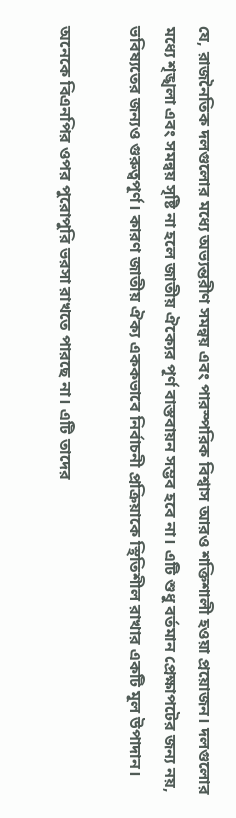যে, রাজনৈতিক দলগুলোর মধ্যে অভ্যন্তরীণ সমন্বয় এবং পারস্পরিক বিশ্বাস আরও শক্তিশালী হওয়া প্রয়োজন। দলগুলোর মধ্যে শৃঙ্খলা এবং সমন্বয় সৃষ্টি না হলে জাতীয় ঐক্যের পূর্ণ বাস্তবায়ন সম্ভব হবে না। এটি শুধু বর্তমান প্রেক্ষাপটের জন্য নয়, ভবিষ্যতের জন্যও গুরুত্বপূর্ণ। কারণ জাতীয় ঐক্য এককভাবে নির্বাচনী প্রক্রিয়াকে স্থিতিশীল রাখার একটি মূল উপাদান।

অনেকে বিএনপির ওপর পুরোপুরি ভরসা রাখতে পারছে না। এটি তাদের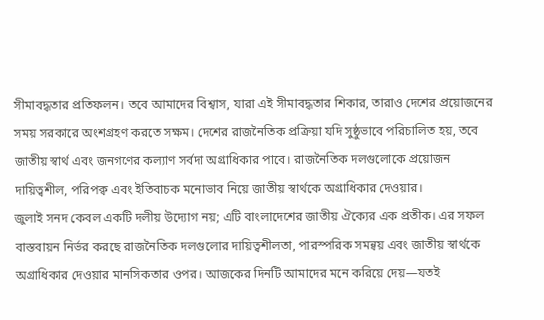সীমাবদ্ধতার প্রতিফলন। তবে আমাদের বিশ্বাস, যারা এই সীমাবদ্ধতার শিকার, তারাও দেশের প্রয়োজনের সময় সরকারে অংশগ্রহণ করতে সক্ষম। দেশের রাজনৈতিক প্রক্রিয়া যদি সুষ্ঠুভাবে পরিচালিত হয়, তবে জাতীয় স্বার্থ এবং জনগণের কল্যাণ সর্বদা অগ্রাধিকার পাবে। রাজনৈতিক দলগুলোকে প্রয়োজন দায়িত্বশীল, পরিপক্ব এবং ইতিবাচক মনোভাব নিয়ে জাতীয় স্বার্থকে অগ্রাধিকার দেওয়ার।
জুলাই সনদ কেবল একটি দলীয় উদ্যোগ নয়; এটি বাংলাদেশের জাতীয় ঐক্যের এক প্রতীক। এর সফল বাস্তবায়ন নির্ভর করছে রাজনৈতিক দলগুলোর দায়িত্বশীলতা, পারস্পরিক সমন্বয় এবং জাতীয় স্বার্থকে অগ্রাধিকার দেওয়ার মানসিকতার ওপর। আজকের দিনটি আমাদের মনে করিয়ে দেয়—যতই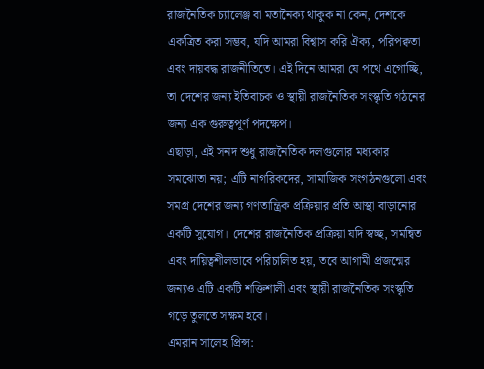রাজনৈতিক চ্যালেঞ্জ বা মতানৈক্য থাকুক না কেন, দেশকে একত্রিত করা সম্ভব, যদি আমরা বিশ্বাস করি ঐক্য, পরিপক্বতা এবং দায়বদ্ধ রাজনীতিতে। এই দিনে আমরা যে পথে এগোচ্ছি, তা দেশের জন্য ইতিবাচক ও স্থায়ী রাজনৈতিক সংস্কৃতি গঠনের জন্য এক গুরুত্বপূর্ণ পদক্ষেপ।
এছাড়া, এই সনদ শুধু রাজনৈতিক দলগুলোর মধ্যকার সমঝোতা নয়; এটি নাগরিকদের, সামাজিক সংগঠনগুলো এবং সমগ্র দেশের জন্য গণতান্ত্রিক প্রক্রিয়ার প্রতি আস্থা বাড়ানোর একটি সুযোগ। দেশের রাজনৈতিক প্রক্রিয়া যদি স্বচ্ছ, সমন্বিত এবং দায়িত্বশীলভাবে পরিচালিত হয়, তবে আগামী প্রজন্মের জন্যও এটি একটি শক্তিশালী এবং স্থায়ী রাজনৈতিক সংস্কৃতি গড়ে তুলতে সক্ষম হবে।
এমরান সালেহ প্রিন্স: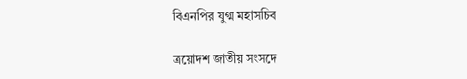বিএনপির যুগ্ম মহাসচিব

ত্রয়োদশ জাতীয় সংসদে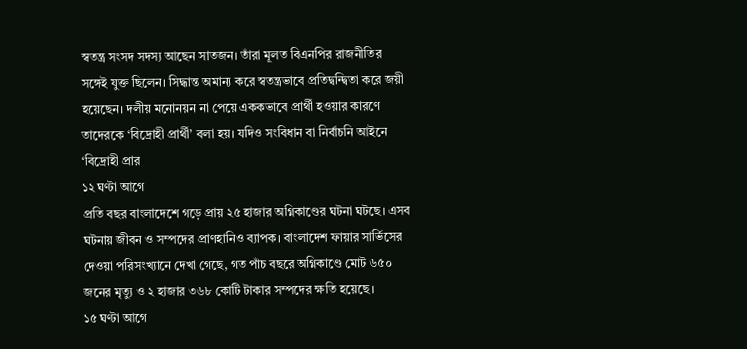স্বতন্ত্র সংসদ সদস্য আছেন সাতজন। তাঁরা মূলত বিএনপির রাজনীতির সঙ্গেই যুক্ত ছিলেন। সিদ্ধান্ত অমান্য করে স্বতন্ত্রভাবে প্রতিদ্বন্দ্বিতা করে জয়ী হয়েছেন। দলীয় মনোনয়ন না পেয়ে এককভাবে প্রার্থী হওয়ার কারণে তাদেরকে ‘বিদ্রোহী প্রার্থী’ বলা হয়। যদিও সংবিধান বা নির্বাচনি আইনে ‘বিদ্রোহী প্রার
১২ ঘণ্টা আগে
প্রতি বছর বাংলাদেশে গড়ে প্রায় ২৫ হাজার অগ্নিকাণ্ডের ঘটনা ঘটছে। এসব ঘটনায় জীবন ও সম্পদের প্রাণহানিও ব্যাপক। বাংলাদেশ ফায়ার সার্ভিসের দেওয়া পরিসংখ্যানে দেখা গেছে, গত পাঁচ বছরে অগ্নিকাণ্ডে মোট ৬৫০ জনের মৃত্যু ও ২ হাজার ৩৬৮ কোটি টাকার সম্পদের ক্ষতি হয়েছে।
১৫ ঘণ্টা আগে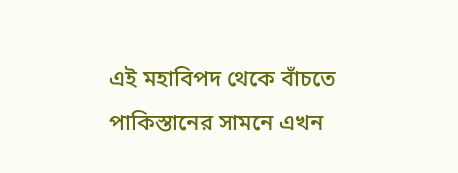এই মহাবিপদ থেকে বাঁচতে পাকিস্তানের সামনে এখন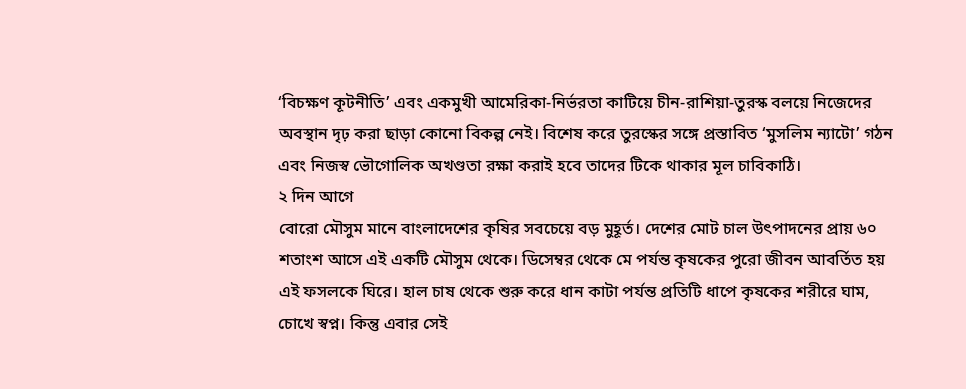‘বিচক্ষণ কূটনীতি’ এবং একমুখী আমেরিকা-নির্ভরতা কাটিয়ে চীন-রাশিয়া-তুরস্ক বলয়ে নিজেদের অবস্থান দৃঢ় করা ছাড়া কোনো বিকল্প নেই। বিশেষ করে তুরস্কের সঙ্গে প্রস্তাবিত ‘মুসলিম ন্যাটো’ গঠন এবং নিজস্ব ভৌগোলিক অখণ্ডতা রক্ষা করাই হবে তাদের টিকে থাকার মূল চাবিকাঠি।
২ দিন আগে
বোরো মৌসুম মানে বাংলাদেশের কৃষির সবচেয়ে বড় মুহূর্ত। দেশের মোট চাল উৎপাদনের প্রায় ৬০ শতাংশ আসে এই একটি মৌসুম থেকে। ডিসেম্বর থেকে মে পর্যন্ত কৃষকের পুরো জীবন আবর্তিত হয় এই ফসলকে ঘিরে। হাল চাষ থেকে শুরু করে ধান কাটা পর্যন্ত প্রতিটি ধাপে কৃষকের শরীরে ঘাম, চোখে স্বপ্ন। কিন্তু এবার সেই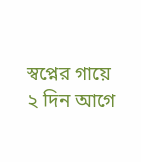স্বপ্নের গায়ে
২ দিন আগে